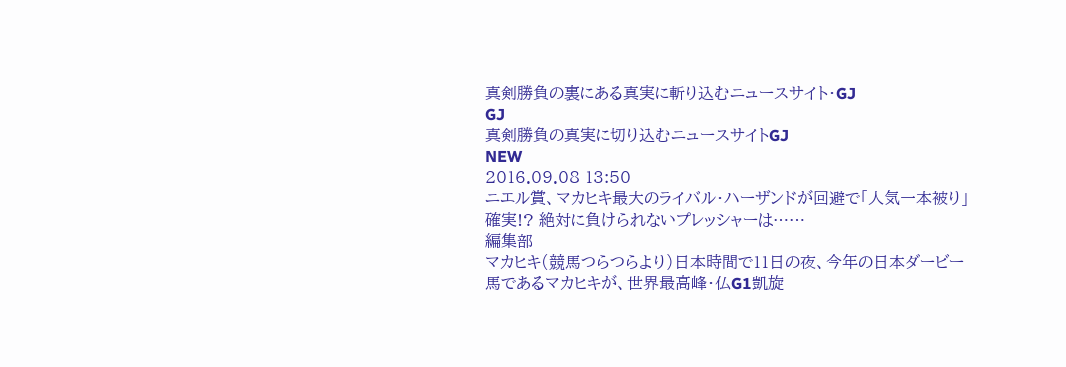真剣勝負の裏にある真実に斬り込むニュースサイト・GJ
GJ
真剣勝負の真実に切り込むニュースサイトGJ
NEW
2016.09.08 13:50
ニエル賞、マカヒキ最大のライバル・ハーザンドが回避で「人気一本被り」確実!? 絶対に負けられないプレッシャーは……
編集部
マカヒキ(競馬つらつらより)日本時間で11日の夜、今年の日本ダービー馬であるマカヒキが、世界最高峰・仏G1凱旋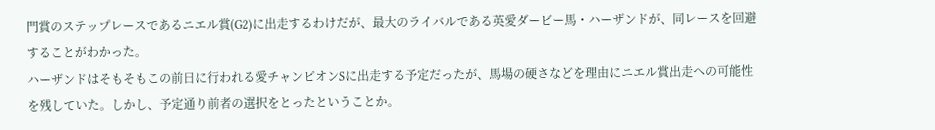門賞のステップレースであるニエル賞(G2)に出走するわけだが、最大のライバルである英愛ダービー馬・ハーザンドが、同レースを回避することがわかった。
ハーザンドはそもそもこの前日に行われる愛チャンピオンSに出走する予定だったが、馬場の硬さなどを理由にニエル賞出走への可能性を残していた。しかし、予定通り前者の選択をとったということか。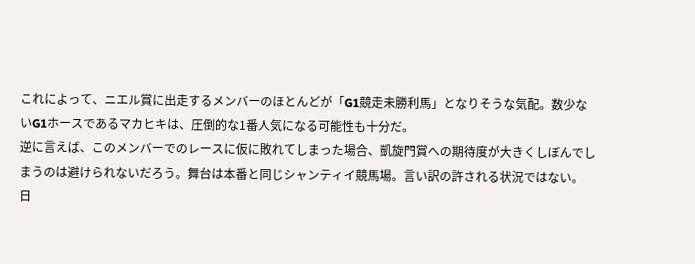これによって、ニエル賞に出走するメンバーのほとんどが「G1競走未勝利馬」となりそうな気配。数少ないG1ホースであるマカヒキは、圧倒的な1番人気になる可能性も十分だ。
逆に言えば、このメンバーでのレースに仮に敗れてしまった場合、凱旋門賞への期待度が大きくしぼんでしまうのは避けられないだろう。舞台は本番と同じシャンティイ競馬場。言い訳の許される状況ではない。
日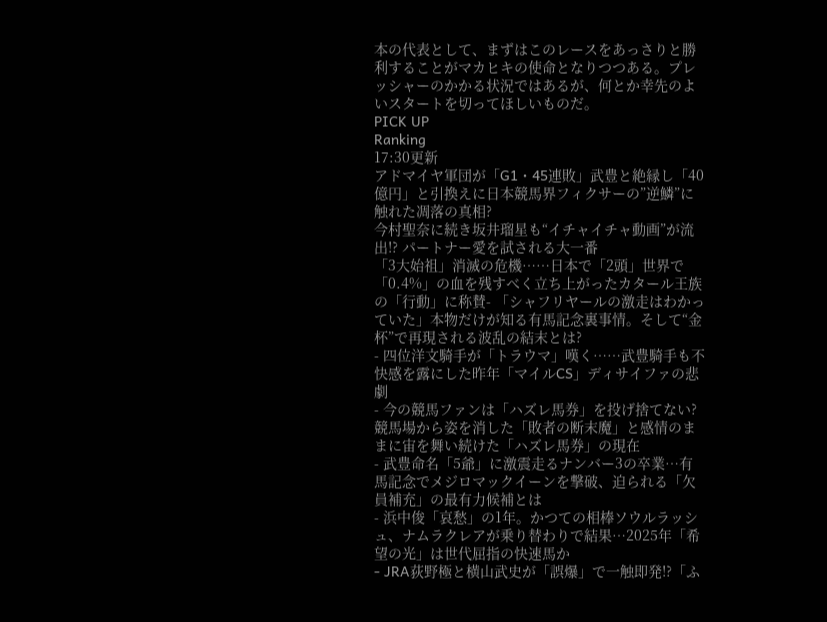本の代表として、まずはこのレースをあっさりと勝利することがマカヒキの使命となりつつある。プレッシャーのかかる状況ではあるが、何とか幸先のよいスタートを切ってほしいものだ。
PICK UP
Ranking
17:30更新
アドマイヤ軍団が「G1・45連敗」武豊と絶縁し「40億円」と引換えに日本競馬界フィクサーの”逆鱗”に触れた凋落の真相?
今村聖奈に続き坂井瑠星も“イチャイチャ動画”が流出!? パートナー愛を試される大一番
「3大始祖」消滅の危機……日本で「2頭」世界で「0.4%」の血を残すべく立ち上がったカタール王族の「行動」に称賛- 「シャフリヤールの激走はわかっていた」本物だけが知る有馬記念裏事情。そして“金杯”で再現される波乱の結末とは?
- 四位洋文騎手が「トラウマ」嘆く……武豊騎手も不快感を露にした昨年「マイルCS」ディサイファの悲劇
- 今の競馬ファンは「ハズレ馬券」を投げ捨てない? 競馬場から姿を消した「敗者の断末魔」と感情のままに宙を舞い続けた「ハズレ馬券」の現在
- 武豊命名「5爺」に激震走るナンバー3の卒業…有馬記念でメジロマックイーンを撃破、迫られる「欠員補充」の最有力候補とは
- 浜中俊「哀愁」の1年。かつての相棒ソウルラッシュ、ナムラクレアが乗り替わりで結果…2025年「希望の光」は世代屈指の快速馬か
- JRA荻野極と横山武史が「誤爆」で一触即発!?「ふ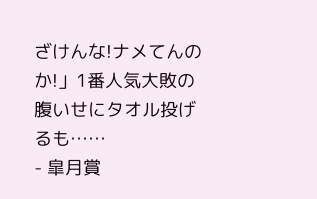ざけんな!ナメてんのか!」1番人気大敗の腹いせにタオル投げるも……
- 皐月賞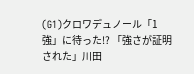(G1)クロワデュノール「1強」に待った!? 「強さが証明された」川田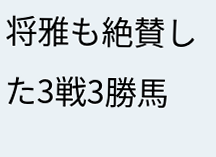将雅も絶賛した3戦3勝馬